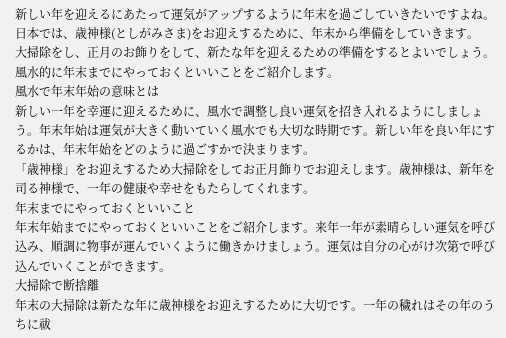新しい年を迎えるにあたって運気がアップするように年末を過ごしていきたいですよね。日本では、歳神様(としがみさま)をお迎えするために、年末から準備をしていきます。
大掃除をし、正月のお飾りをして、新たな年を迎えるための準備をするとよいでしょう。風水的に年末までにやっておくといいことをご紹介します。
風水で年末年始の意味とは
新しい一年を幸運に迎えるために、風水で調整し良い運気を招き入れるようにしましょう。年末年始は運気が大きく動いていく風水でも大切な時期です。新しい年を良い年にするかは、年末年始をどのように過ごすかで決まります。
「歳神様」をお迎えするため大掃除をしてお正月飾りでお迎えします。歳神様は、新年を司る神様で、一年の健康や幸せをもたらしてくれます。
年末までにやっておくといいこと
年末年始までにやっておくといいことをご紹介します。来年一年が素晴らしい運気を呼び込み、順調に物事が運んでいくように働きかけましょう。運気は自分の心がけ次第で呼び込んでいくことができます。
大掃除で断捨離
年末の大掃除は新たな年に歳神様をお迎えするために大切です。一年の穢れはその年のうちに祓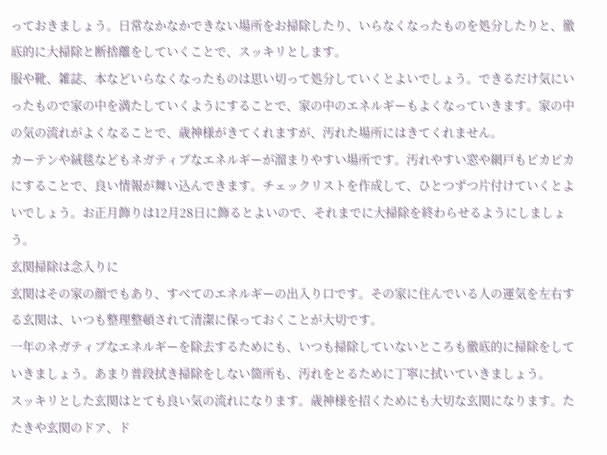っておきましょう。日常なかなかできない場所をお掃除したり、いらなくなったものを処分したりと、徹底的に大掃除と断捨離をしていくことで、スッキリとします。
服や靴、雑誌、本などいらなくなったものは思い切って処分していくとよいでしょう。できるだけ気にいったもので家の中を満たしていくようにすることで、家の中のエネルギーもよくなっていきます。家の中の気の流れがよくなることで、歳神様がきてくれますが、汚れた場所にはきてくれません。
カーテンや絨毯などもネガティブなエネルギーが溜まりやすい場所です。汚れやすい窓や網戸もピカピカにすることで、良い情報が舞い込んできます。チェックリストを作成して、ひとつずつ片付けていくとよいでしょう。お正月飾りは12月28日に飾るとよいので、それまでに大掃除を終わらせるようにしましょう。
玄関掃除は念入りに
玄関はその家の顔でもあり、すべてのエネルギーの出入り口です。その家に住んでいる人の運気を左右する玄関は、いつも整理整頓されて清潔に保っておくことが大切です。
一年のネガティブなエネルギーを除去するためにも、いつも掃除していないところも徹底的に掃除をしていきましょう。あまり普段拭き掃除をしない箇所も、汚れをとるために丁寧に拭いていきましょう。
スッキリとした玄関はとても良い気の流れになります。歳神様を招くためにも大切な玄関になります。たたきや玄関のドア、ド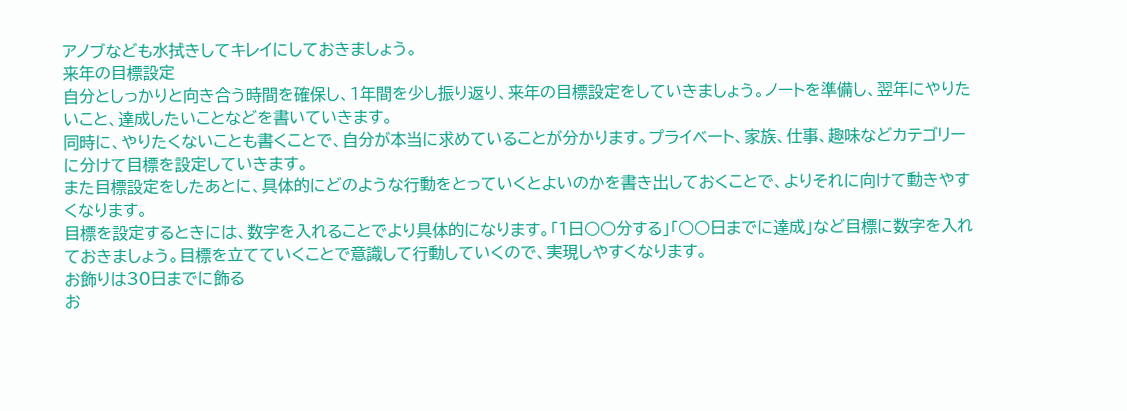アノブなども水拭きしてキレイにしておきましょう。
来年の目標設定
自分としっかりと向き合う時間を確保し、1年間を少し振り返り、来年の目標設定をしていきましょう。ノートを準備し、翌年にやりたいこと、達成したいことなどを書いていきます。
同時に、やりたくないことも書くことで、自分が本当に求めていることが分かります。プライベート、家族、仕事、趣味などカテゴリーに分けて目標を設定していきます。
また目標設定をしたあとに、具体的にどのような行動をとっていくとよいのかを書き出しておくことで、よりそれに向けて動きやすくなります。
目標を設定するときには、数字を入れることでより具体的になります。「1日○○分する」「○○日までに達成」など目標に数字を入れておきましょう。目標を立てていくことで意識して行動していくので、実現しやすくなります。
お飾りは30日までに飾る
お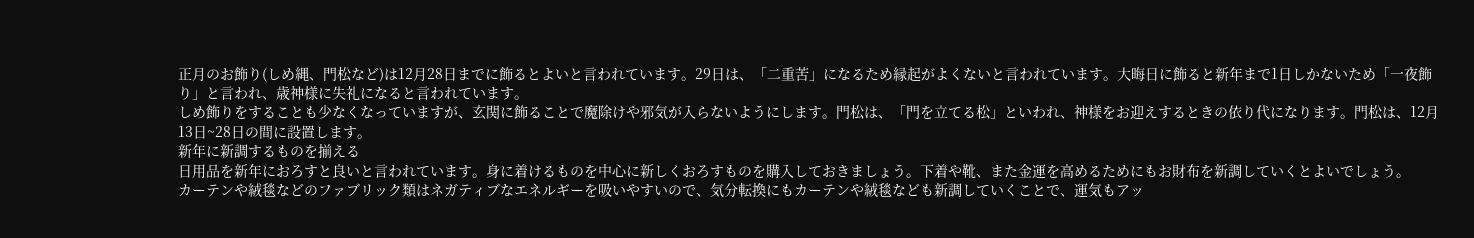正月のお飾り(しめ縄、門松など)は12月28日までに飾るとよいと言われています。29日は、「二重苦」になるため縁起がよくないと言われています。大晦日に飾ると新年まで1日しかないため「一夜飾り」と言われ、歳神様に失礼になると言われています。
しめ飾りをすることも少なくなっていますが、玄関に飾ることで魔除けや邪気が入らないようにします。門松は、「門を立てる松」といわれ、神様をお迎えするときの依り代になります。門松は、12月13日~28日の間に設置します。
新年に新調するものを揃える
日用品を新年におろすと良いと言われています。身に着けるものを中心に新しくおろすものを購入しておきましょう。下着や靴、また金運を高めるためにもお財布を新調していくとよいでしょう。
カーテンや絨毯などのファブリック類はネガティブなエネルギーを吸いやすいので、気分転換にもカーテンや絨毯なども新調していくことで、運気もアッ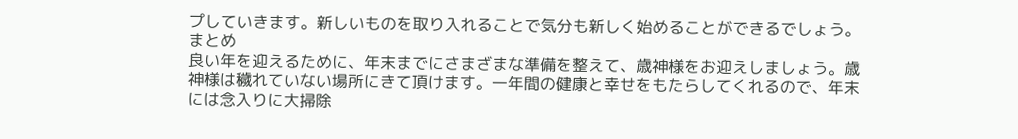プしていきます。新しいものを取り入れることで気分も新しく始めることができるでしょう。
まとめ
良い年を迎えるために、年末までにさまざまな準備を整えて、歳神様をお迎えしましょう。歳神様は穢れていない場所にきて頂けます。一年間の健康と幸せをもたらしてくれるので、年末には念入りに大掃除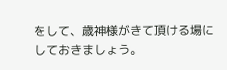をして、歳神様がきて頂ける場にしておきましょう。